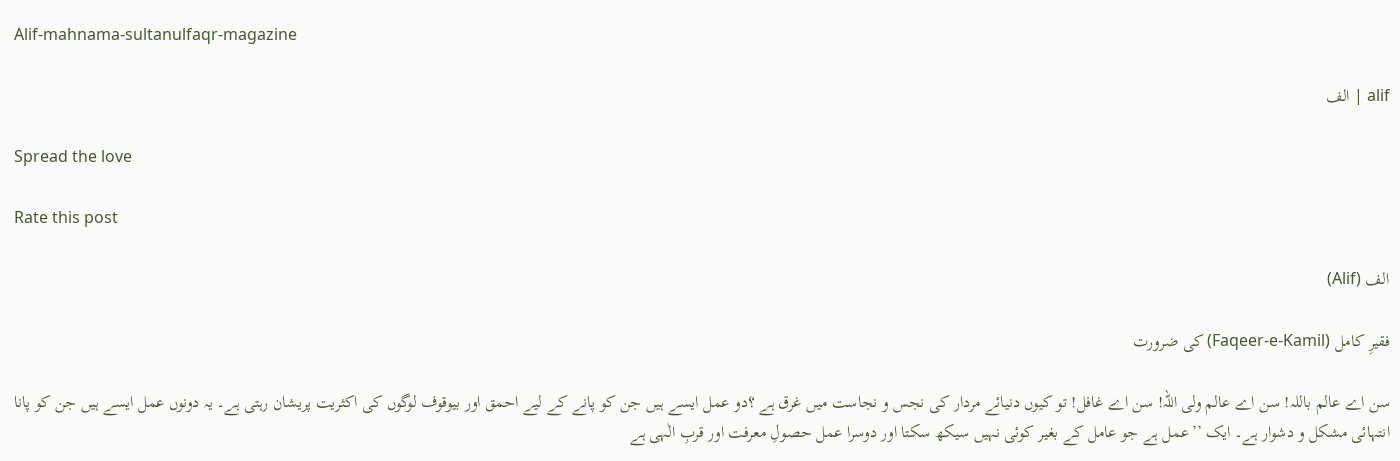Alif-mahnama-sultanulfaqr-magazine

alif | الف

Spread the love

Rate this post

الف (Alif)

فقیرِ کامل (Faqeer-e-Kamil) کی ضرورت

سن اے عالم باللہ! سن اے عالم ولی اللہ! سن اے غافل! تو کیوں دنیائے مردار کی نجس و نجاست میں غرق ہے ؟دو عمل ایسے ہیں جن کو پانے کے لیے احمق اور بیوقوف لوگوں کی اکثریت پریشان رہتی ہے۔ یہ دونوں عمل ایسے ہیں جن کو پانا انتہائی مشکل و دشوار ہے۔ ایک ’’عمل ہے جو عامل کے بغیر کوئی نہیں سیکھ سکتا اور دوسرا عمل حصولِ معرفت اور قربِ الٰہی ہے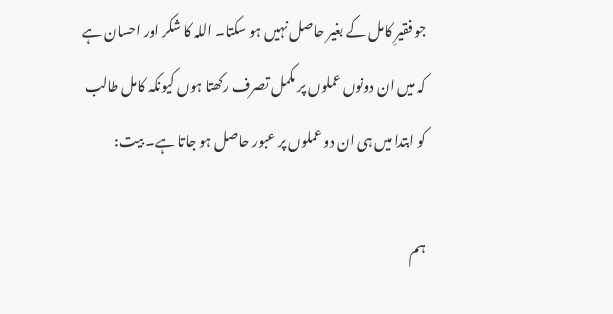جو فقیرِ کامل کے بغیر حاصل نہیں ہو سکتا۔ اللہ کا شکر اور احسان ہے کہ میں ان دونوں عملوں پر مکمل تصرف رکھتا ہوں کیونکہ کامل طالب کو ابتدا میں ہی ان دو عملوں پر عبور حاصل ہو جاتا ہے۔ بیت:

ہم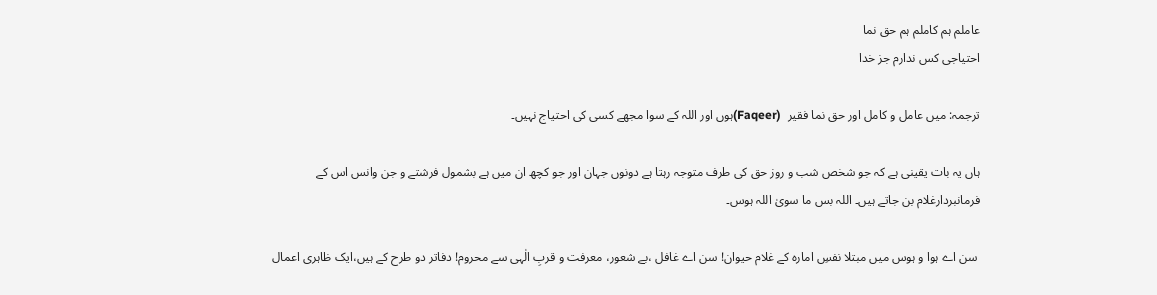عاملم ہم کاملم ہم حق نما
احتیاجی کس ندارم جز خدا

ترجمہ: میں عامل و کامل اور حق نما فقیر  (Faqeer)ہوں اور اللہ کے سوا مجھے کسی کی احتیاج نہیں۔

ہاں یہ بات یقینی ہے کہ جو شخص شب و روز حق کی طرف متوجہ رہتا ہے دونوں جہان اور جو کچھ ان میں ہے بشمول فرشتے و جن وانس اس کے فرمانبردارغلام بن جاتے ہیں۔ اللہ بس ما سویٰ اللہ ہوس۔

 سن اے ہوا و ہوس میں مبتلا نفسِ امارہ کے غلام حیوان! سن اے غافل ،بے شعور، معرفت و قربِ الٰہی سے محروم! دفاتر دو طرح کے ہیں،ایک ظاہری اعمال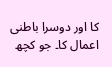کا اور دوسرا باطنی اعمال کا۔ جو کچھ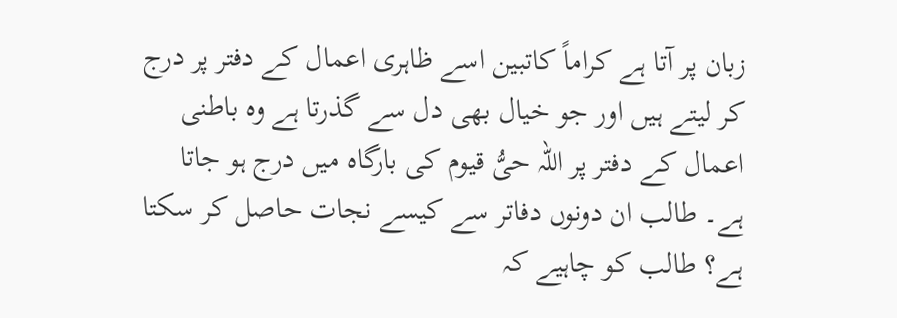زبان پر آتا ہے کراماً کاتبین اسے ظاہری اعمال کے دفتر پر درج کر لیتے ہیں اور جو خیال بھی دل سے گذرتا ہے وہ باطنی اعمال کے دفتر پر اللہ حیُّ قیوم کی بارگاہ میں درج ہو جاتا ہے۔ طالب ان دونوں دفاتر سے کیسے نجات حاصل کر سکتا ہے؟ طالب کو چاہیے کہ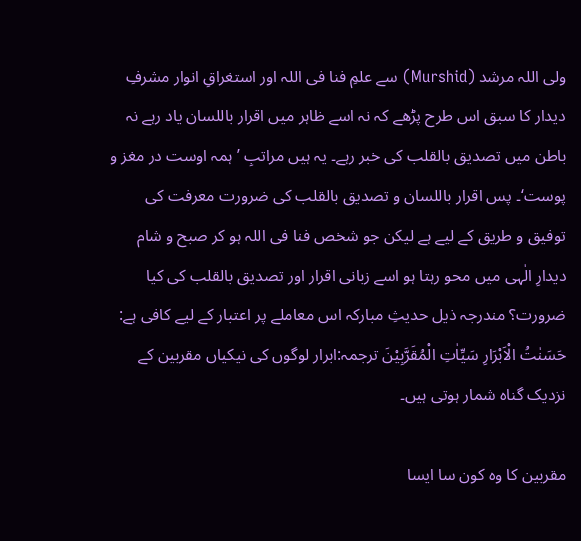ولی اللہ مرشد (Murshid) سے علمِ فنا فی اللہ اور استغراقِ انوار مشرفِ دیدار کا سبق اس طرح پڑھے کہ نہ اسے ظاہر میں اقرار باللسان یاد رہے نہ باطن میں تصدیق بالقلب کی خبر رہے۔ یہ ہیں مراتبِ ’ہمہ اوست در مغز و پوست‘۔ پس اقرار باللسان و تصدیق بالقلب کی ضرورت معرفت کی توفیق و طریق کے لیے ہے لیکن جو شخص فنا فی اللہ ہو کر صبح و شام دیدارِ الٰہی میں محو رہتا ہو اسے زبانی اقرار اور تصدیق بالقلب کی کیا ضرورت؟ مندرجہ ذیل حدیثِ مبارکہ اس معاملے پر اعتبار کے لیے کافی ہے:
حَسَنٰتُ الْاَبْرَارِ سَیِّاٰتِ الْمُقَرَّبِیْنَ ترجمہ:ابرار لوگوں کی نیکیاں مقربین کے نزدیک گناہ شمار ہوتی ہیں۔

مقربین کا وہ کون سا ایسا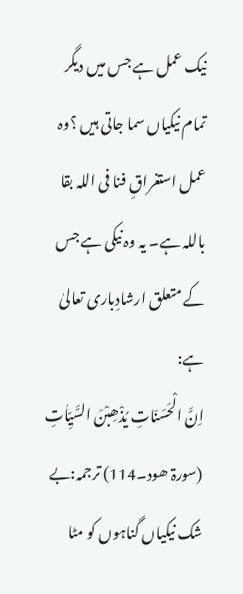نیک عمل ہے جس میں دیگر تمام نیکیاں سما جاتی ہیں ؟وہ عمل استغراقِ فنا فی اللہ بقا باللہ ہے۔ یہ وہ نیکی ہے جس کے متعلق ارشادِباری تعالیٰ ہے:
اِنَّ الْحَسَنَاتِ یُذْھِبْنَ السَّیِّاٰتِ  (سورۃ ھود۔114) ترجمہ:بے شک نیکیاں گناہوں کو مٹا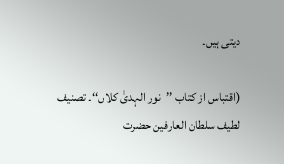دیتی ہیں۔

(اقتباس از کتاب ’’نور الہدیٰ کلاں‘‘۔ تصنیف لطیف سلطان العارفین حضرت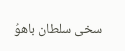سخی سلطان باھوُ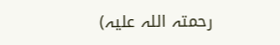رحمتہ اللہ علیہ)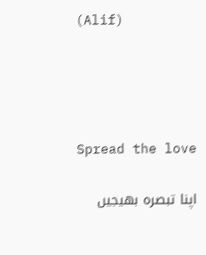(Alif)




Spread the love

اپنا تبصرہ بھیجیں